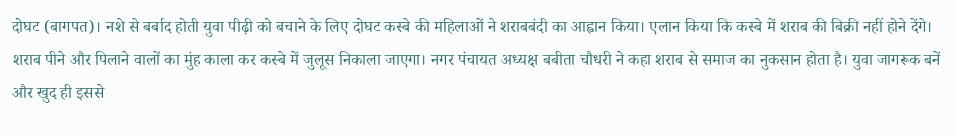दोघट (बागपत)। नशे से बर्बाद होती युवा पीढ़ी को बचाने के लिए दोघट कस्बे की महिलाओं ने शराबबंदी का आह्वान किया। एलान किया कि कस्बे में शराब की बिक्री नहीं होने देंगे। शराब पीने और पिलाने वालों का मुंह काला कर कस्बे में जुलूस निकाला जाएगा। नगर पंचायत अध्यक्ष बबीता चौधरी ने कहा शराब से समाज का नुकसान होता है। युवा जागरूक बनें और खुद ही इससे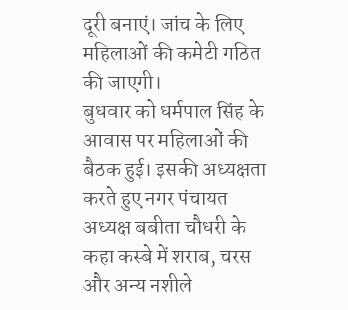दूरी बनाएं। जांच के लिए महिलाओं की कमेटी गठित की जाएगी।
बुधवार को धर्मपाल सिंह के आवास पर महिलाओं की बैठक हुई। इसकी अध्यक्षता करते हुए नगर पंचायत अध्यक्ष बबीता चौधरी के कहा कस्बे में शराब, चरस और अन्य नशीले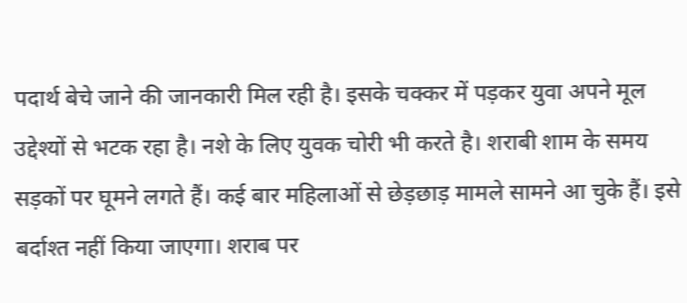पदार्थ बेचे जाने की जानकारी मिल रही है। इसके चक्कर में पड़कर युवा अपने मूल उद्देश्यों से भटक रहा है। नशे के लिए युवक चोरी भी करते है। शराबी शाम के समय सड़कों पर घूमने लगते हैं। कई बार महिलाओं से छेड़छाड़ मामले सामने आ चुके हैं। इसे बर्दाश्त नहीं किया जाएगा। शराब पर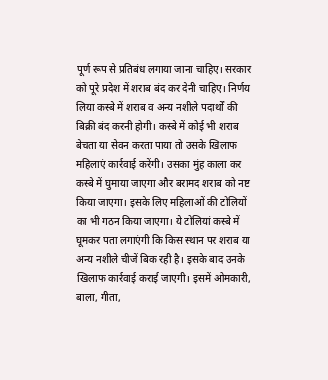पूर्ण रूप से प्रतिबंध लगाया जाना चाहिए। सरकार को पूरे प्रदेश में शराब बंद कर देनी चाहिए। निर्णय लिया कस्बे में शराब व अन्य नशीले पदार्थों की बिक्री बंद करनी होगी। कस्बे में कोई भी शराब बेचता या सेवन करता पाया तो उसके खिलाफ महिलाएं कार्रवाई करेंगी। उसका मुंह काला कर कस्बे में घुमाया जाएगा और बरामद शराब को नष्ट किया जाएगा। इसके लिए महिलाओं की टोलियों का भी गठन किया जाएगा। ये टोलियां कस्बे में घूमकर पता लगाएंगी कि किस स्थान पर शराब या अन्य नशीले चीजें बिक रही है। इसके बाद उनके खिलाफ कार्रवाई कराई जाएगी। इसमें ओमकारी, बाला, गीता,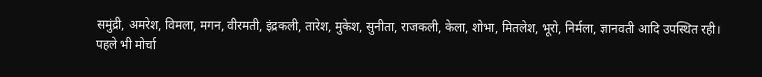समुंद्री, अमरेश, विमला, मगन, वीरमती, इंद्रकली, तारेश, मुकेश, सुनीता, राजकली, केला, शोभा, मितलेश, भूरो, निर्मला, ज्ञानवती आदि उपस्थित रही।
पहले भी मोर्चा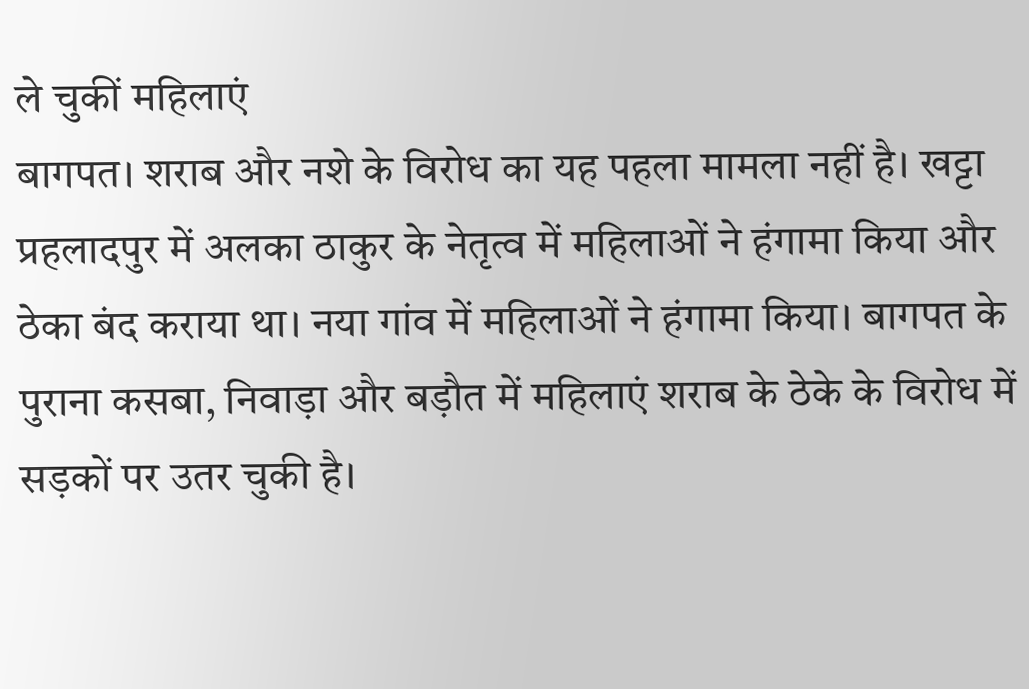ले चुकीं महिलाएं
बागपत। शराब और नशे के विरोध का यह पहला मामला नहीं है। खट्टा प्रहलादपुर में अलका ठाकुर के नेतृत्व में महिलाओं ने हंगामा किया और ठेका बंद कराया था। नया गांव में महिलाओं ने हंगामा किया। बागपत के पुराना कसबा, निवाड़ा और बड़ौत में महिलाएं शराब के ठेके के विरोध में सड़कों पर उतर चुकी है।